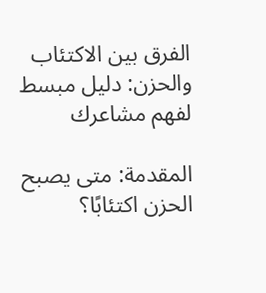الفرق بين الاكتئاب والحزن: دليل مبسط لفهم مشاعرك

المقدمة: متى يصبح الحزن اكتئابًا؟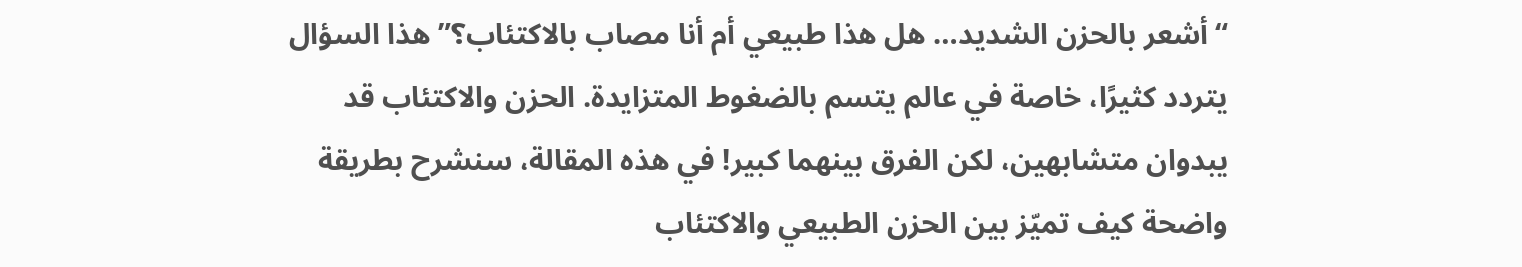“أشعر بالحزن الشديد… هل هذا طبيعي أم أنا مصاب بالاكتئاب؟” هذا السؤال يتردد كثيرًا، خاصة في عالم يتسم بالضغوط المتزايدة. الحزن والاكتئاب قد يبدوان متشابهين، لكن الفرق بينهما كبير! في هذه المقالة، سنشرح بطريقة واضحة كيف تميّز بين الحزن الطبيعي والاكتئاب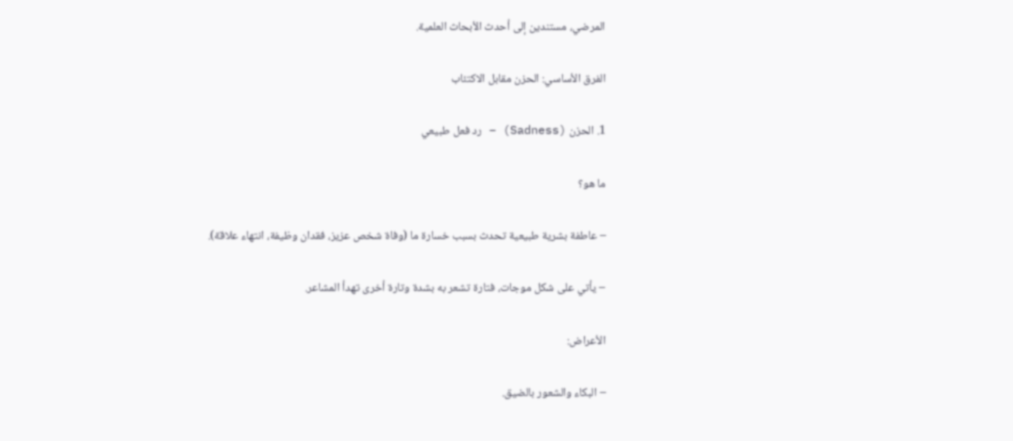المرضي، مستندين إلى أحدث الأبحاث العلمية.

الفرق الأساسي: الحزن مقابل الاكتئاب

1. الحزن (Sadness) – رد فعل طبيعي

ما هو؟

– عاطفة بشرية طبيعية تحدث بسبب خسارة ما (وفاة شخص عزيز، فقدان وظيفة، انتهاء علاقة).

– يأتي على شكل موجات، فتارة تشعر به بشدة وتارة أخرى تهدأ المشاعر.

الأعراض:

– البكاء والشعور بالضيق.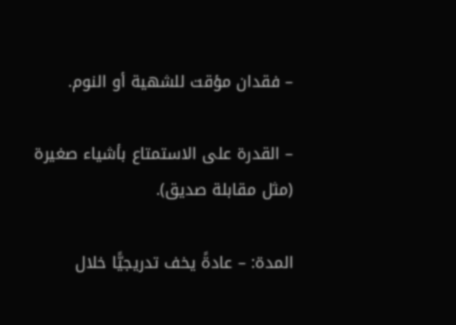– فقدان مؤقت للشهية أو النوم.

– القدرة على الاستمتاع بأشياء صغيرة (مثل مقابلة صديق).

المدة: – عادةً يخف تدريجيًّا خلال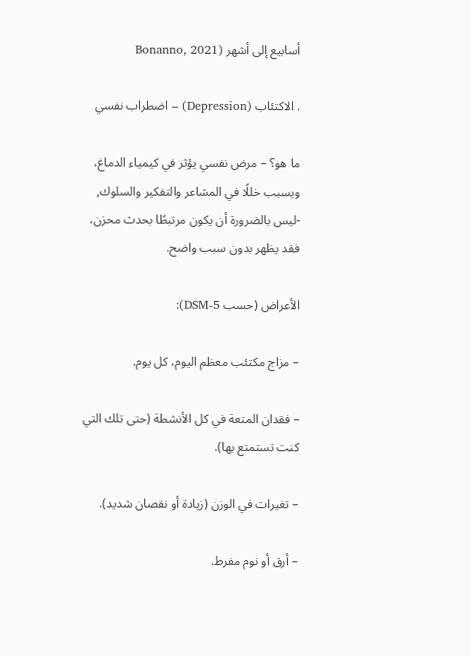أسابيع إلى أشهر (Bonanno, 2021

. الاكتئاب (Depression) – اضطراب نفسي

ما هو؟ – مرض نفسي يؤثر في كيمياء الدماغ، ويسبب خللًا في المشاعر والتفكير والسلوك, -ليس بالضرورة أن يكون مرتبطًا بحدث محزن، فقد يظهر بدون سبب واضح.

الأعراض (حسب DSM-5):

– مزاج مكتئب معظم اليوم، كل يوم.

– فقدان المتعة في كل الأنشطة (حتى تلك التي كنت تستمتع بها).

– تغيرات في الوزن (زيادة أو نقصان شديد).

– أرق أو نوم مفرط.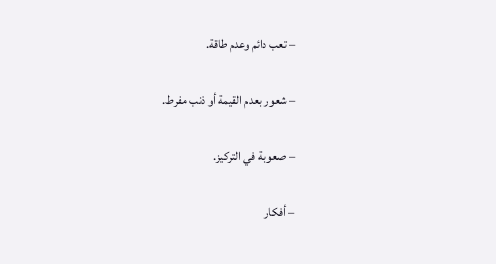– تعب دائم وعدم طاقة.

– شعور بعدم القيمة أو ذنب مفرط.

– صعوبة في التركيز.

– أفكار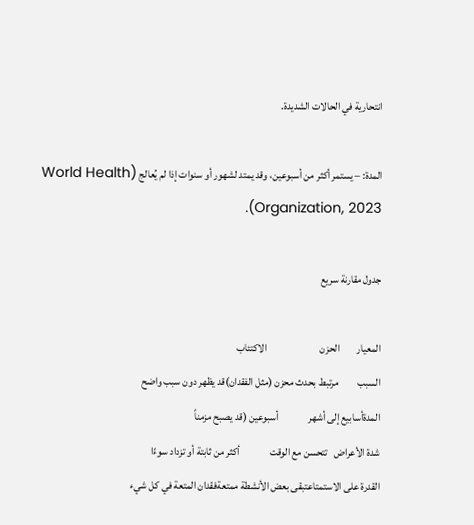انتحارية في الحالات الشديدة.

المدة: – يستمر أكثر من أسبوعين، وقد يمتد لشهور أو سنوات إذا لم يُعالج (World Health Organization, 2023).

جدول مقارنة سريع

المعيار        الحزن                         الاكتئاب
السبب         مرتبط بحدث محزن (مثل الفقدان)قد يظهر دون سبب واضح
المدةأسابيع إلى أشهر              أسبوعين (قد يصبح مزمناً
شدة الأعراض   تتحسن مع الوقت              أكثر من ثابتة أو تزداد سوءًا
القدرة على الاستمتاعتبقى بعض الأنشطة ممتعةفقدان المتعة في كل شيء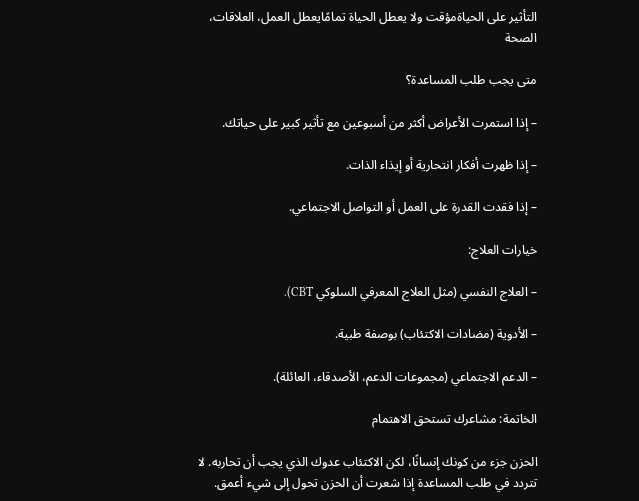التأثير على الحياةمؤقت ولا يعطل الحياة تمامًايعطل العمل، العلاقات، الصحة

متى يجب طلب المساعدة؟

– إذا استمرت الأعراض أكثر من أسبوعين مع تأثير كبير على حياتك.

– إذا ظهرت أفكار انتحارية أو إيذاء الذات.

– إذا فقدت القدرة على العمل أو التواصل الاجتماعي.

خيارات العلاج:

– العلاج النفسي (مثل العلاج المعرفي السلوكي CBT).

– الأدوية (مضادات الاكتئاب) بوصفة طبية.

– الدعم الاجتماعي (مجموعات الدعم، الأصدقاء، العائلة).

الخاتمة: مشاعرك تستحق الاهتمام

الحزن جزء من كونك إنسانًا، لكن الاكتئاب عدوك الذي يجب أن تحاربه. لا تتردد في طلب المساعدة إذا شعرت أن الحزن تحول إلى شيء أعمق.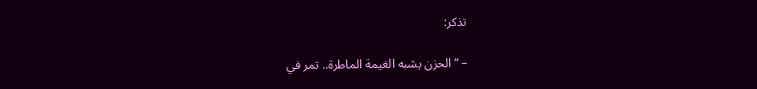تذكر:

– “الحزن يشبه الغيمة الماطرة.. تمر في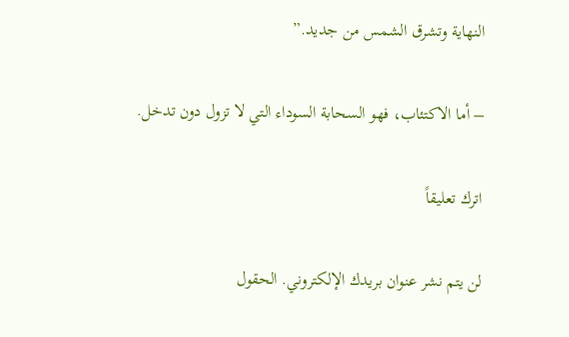النهاية وتشرق الشمس من جديد.”

– أما الاكتئاب، فهو السحابة السوداء التي لا تزول دون تدخل.

اترك تعليقاً

لن يتم نشر عنوان بريدك الإلكتروني. الحقول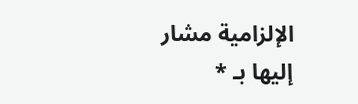الإلزامية مشار إليها بـ *